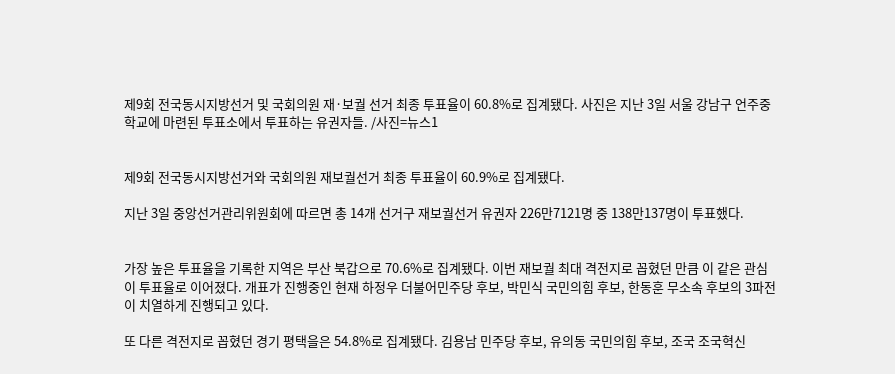제9회 전국동시지방선거 및 국회의원 재·보궐 선거 최종 투표율이 60.8%로 집계됐다. 사진은 지난 3일 서울 강남구 언주중학교에 마련된 투표소에서 투표하는 유권자들. /사진=뉴스1


제9회 전국동시지방선거와 국회의원 재보궐선거 최종 투표율이 60.9%로 집계됐다.

지난 3일 중앙선거관리위원회에 따르면 총 14개 선거구 재보궐선거 유권자 226만7121명 중 138만137명이 투표했다.


가장 높은 투표율을 기록한 지역은 부산 북갑으로 70.6%로 집계됐다. 이번 재보궐 최대 격전지로 꼽혔던 만큼 이 같은 관심이 투표율로 이어졌다. 개표가 진행중인 현재 하정우 더불어민주당 후보, 박민식 국민의힘 후보, 한동훈 무소속 후보의 3파전이 치열하게 진행되고 있다.

또 다른 격전지로 꼽혔던 경기 평택을은 54.8%로 집계됐다. 김용남 민주당 후보, 유의동 국민의힘 후보, 조국 조국혁신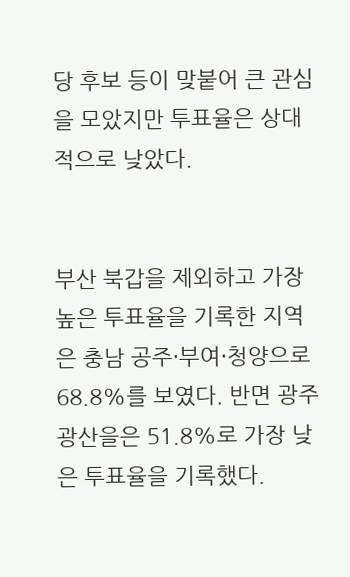당 후보 등이 맞붙어 큰 관심을 모았지만 투표율은 상대적으로 낮았다.


부산 북갑을 제외하고 가장 높은 투표율을 기록한 지역은 충남 공주·부여·청양으로 68.8%를 보였다. 반면 광주 광산을은 51.8%로 가장 낮은 투표율을 기록했다.